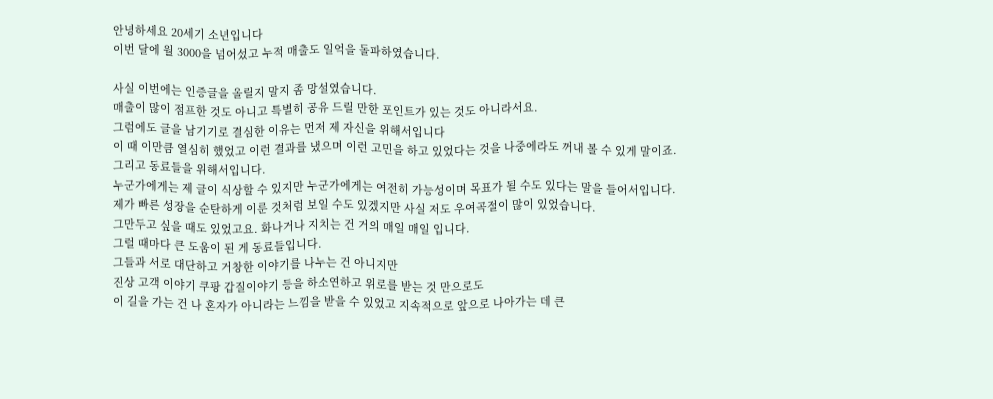안녕하세요 20세기 소년입니다
이번 달에 월 3000을 넘어섰고 누적 매출도 일억을 돌파하였습니다.

사실 이번에는 인증글을 올릴지 말지 좀 망설였습니다.
매출이 많이 점프한 것도 아니고 특별히 공유 드릴 만한 포인트가 있는 것도 아니라서요.
그럼에도 글을 남기기로 결심한 이유는 먼저 제 자신을 위해서입니다
이 때 이만큼 열심히 했었고 이런 결과를 냈으며 이런 고민을 하고 있었다는 것을 나중에라도 꺼내 볼 수 있게 말이죠.
그리고 동료들을 위해서입니다.
누군가에게는 제 글이 식상할 수 있지만 누군가에게는 여전히 가능성이며 목표가 될 수도 있다는 말을 들어서입니다.
제가 빠른 성장을 순탄하게 이룬 것처럼 보일 수도 있겠지만 사실 저도 우여곡절이 많이 있었습니다.
그만두고 싶을 때도 있었고요. 화나거나 지치는 건 거의 매일 매일 입니다.
그럴 때마다 큰 도움이 된 게 동료들입니다.
그들과 서로 대단하고 거창한 이야기를 나누는 건 아니지만
진상 고객 이야기 쿠팡 갑질이야기 등을 하소연하고 위로를 받는 것 만으로도
이 길을 가는 건 나 혼자가 아니라는 느낌을 받을 수 있었고 지속적으로 앞으로 나아가는 데 큰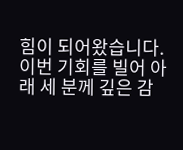힘이 되어왔습니다.
이번 기회를 빌어 아래 세 분께 깊은 감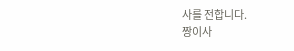사를 전합니다.
짱이사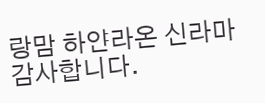랑맘 하얀라온 신라마
감사합니다.